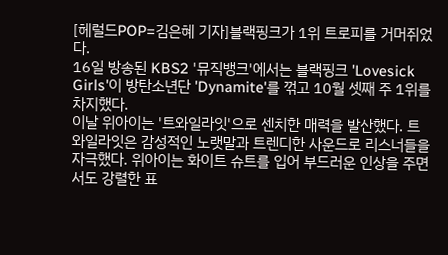[헤럴드POP=김은혜 기자]블랙핑크가 1위 트로피를 거머쥐었다.
16일 방송된 KBS2 '뮤직뱅크'에서는 블랙핑크 'Lovesick Girls'이 방탄소년단 'Dynamite'를 꺾고 10월 셋째 주 1위를 차지했다.
이날 위아이는 '트와일라잇'으로 센치한 매력을 발산했다. 트와일라잇은 감성적인 노랫말과 트렌디한 사운드로 리스너들을 자극했다. 위아이는 화이트 슈트를 입어 부드러운 인상을 주면서도 강렬한 표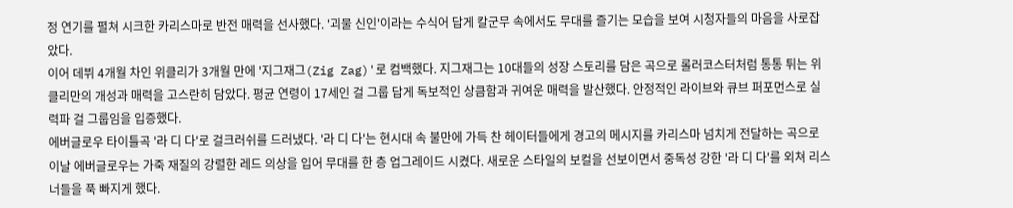정 연기를 펼쳐 시크한 카리스마로 반전 매력을 선사했다. '괴물 신인'이라는 수식어 답게 칼군무 속에서도 무대를 즐기는 모습을 보여 시청자들의 마음을 사로잡았다.
이어 데뷔 4개월 차인 위클리가 3개월 만에 '지그재그(Zig Zag)'로 컴백했다. 지그재그는 10대들의 성장 스토리를 담은 곡으로 롤러코스터처럼 통통 튀는 위클리만의 개성과 매력을 고스란히 담았다. 평균 연령이 17세인 걸 그룹 답게 독보적인 상큼함과 귀여운 매력을 발산했다. 안정적인 라이브와 큐브 퍼포먼스로 실력파 걸 그룹임을 입증했다.
에버글로우 타이틀곡 '라 디 다'로 걸크러쉬를 드러냈다. '라 디 다'는 현시대 속 불만에 가득 찬 헤이터들에게 경고의 메시지를 카리스마 넘치게 전달하는 곡으로 이날 에버글로우는 가죽 재질의 강렬한 레드 의상을 입어 무대를 한 층 업그레이드 시켰다. 새로운 스타일의 보컬을 선보이면서 중독성 강한 '라 디 다'를 외쳐 리스너들을 푹 빠지게 했다.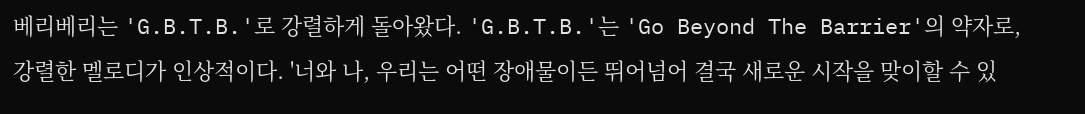베리베리는 'G.B.T.B.'로 강렬하게 돌아왔다. 'G.B.T.B.'는 'Go Beyond The Barrier'의 약자로, 강렬한 멜로디가 인상적이다. '너와 나, 우리는 어떤 장애물이든 뛰어넘어 결국 새로운 시작을 맞이할 수 있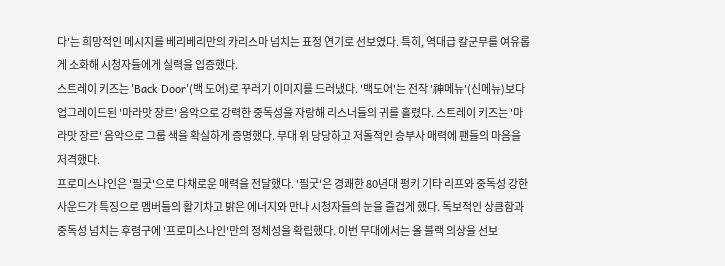다'는 희망적인 메시지를 베리베리만의 카리스마 넘치는 표정 연기로 선보였다. 특히, 역대급 칼군무를 여유롭게 소화해 시청자들에게 실력을 입증했다.
스트레이 키즈는 'Back Door'(백 도어)로 꾸러기 이미지를 드러냈다. '백도어'는 전작 '神메뉴'(신메뉴)보다 업그레이드된 '마라맛 장르' 음악으로 강력한 중독성을 자랑해 리스너들의 귀를 홀렸다. 스트레이 키즈는 '마라맛 장르' 음악으로 그룹 색을 확실하게 증명했다. 무대 위 당당하고 저돌적인 승부사 매력에 팬들의 마음을 저격했다.
프로미스나인은 '필굿'으로 다채로운 매력을 전달했다. '필굿'은 경쾌한 80년대 펑키 기타 리프와 중독성 강한 사운드가 특징으로 멤버들의 활기차고 밝은 에너지와 만나 시청자들의 눈을 즐겁게 했다. 독보적인 상큼함과 중독성 넘치는 후렴구에 '프로미스나인'만의 정체성을 확립했다. 이번 무대에서는 올 블랙 의상을 선보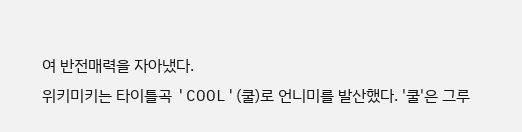여 반전매력을 자아냈다.
위키미키는 타이틀곡 'COOL'(쿨)로 언니미를 발산했다. '쿨'은 그루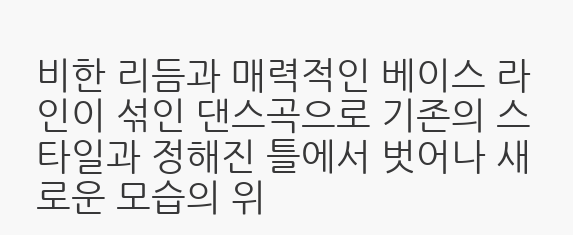비한 리듬과 매력적인 베이스 라인이 섞인 댄스곡으로 기존의 스타일과 정해진 틀에서 벗어나 새로운 모습의 위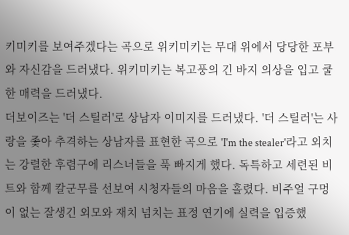키미키를 보여주겠다는 곡으로 위키미키는 무대 위에서 당당한 포부와 자신감을 드러냈다. 위키미키는 복고풍의 긴 바지 의상을 입고 쿨한 매력을 드러냈다.
더보이즈는 '더 스틸러'로 상남자 이미지를 드러냈다. '더 스틸러'는 사랑을 좇아 추격하는 상남자를 표현한 곡으로 'I'm the stealer'라고 외치는 강렬한 후렴구에 리스너들을 푹 빠지게 했다. 독특하고 세련된 비트와 함께 칼군무를 선보여 시청자들의 마음을 홀렸다. 비주얼 구멍이 없는 잘생긴 외모와 재치 넘치는 표정 연기에 실력을 입증했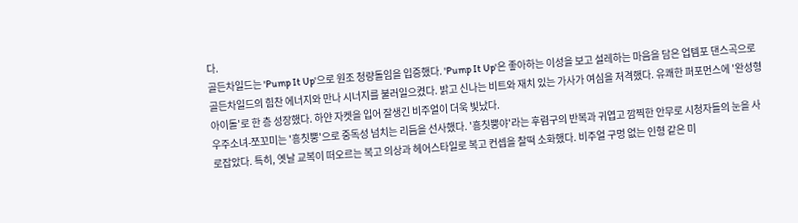다.
골든차일드는 'Pump It Up'으로 원조 청량돌임을 입증했다. 'Pump It Up'은 좋아하는 이성을 보고 설레하는 마음을 담은 업템포 댄스곡으로 골든차일드의 힘찬 에너지와 만나 시너지를 불러일으켰다. 밝고 신나는 비트와 재치 있는 가사가 여심을 저격했다. 유쾌한 퍼포먼스에 '완성형 아이돌'로 한 층 성장했다. 하얀 자켓을 입어 잘생긴 비주얼이 더욱 빛났다.
우주소녀-쪼꼬미는 '흥칫뿡'으로 중독성 넘치는 리듬을 선사했다. '흥칫뿡야'라는 후렴구의 반복과 귀엽고 깜찍한 안무로 시청자들의 눈을 사로잡았다. 특히, 옛날 교복이 떠오르는 복고 의상과 헤어스타일로 복고 컨셉을 찰떡 소화했다. 비주얼 구멍 없는 인형 같은 미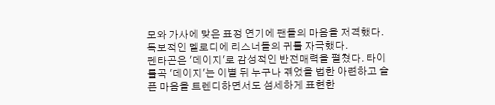모와 가사에 맞은 표정 연기에 팬들의 마음을 저격했다. 독보적인 멜로디에 리스너들의 귀를 자극했다.
펜타곤은 '데이지'로 감성적인 반전매력을 펼쳤다. 타이틀곡 '데이지'는 이별 뒤 누구나 겪었을 법한 아련하고 슬픈 마음을 트렌디하면서도 섬세하게 표현한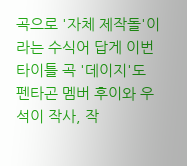곡으로 '자체 제작돌'이라는 수식어 답게 이번 타이틀 곡 '데이지'도 펜타곤 멤버 후이와 우석이 작사, 작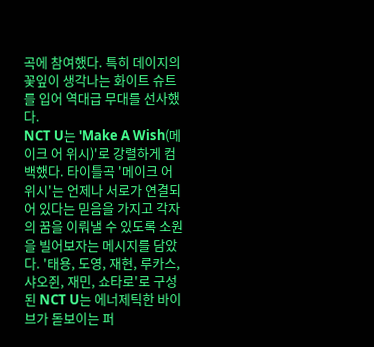곡에 참여했다. 특히 데이지의 꽃잎이 생각나는 화이트 슈트를 입어 역대급 무대를 선사했다.
NCT U는 'Make A Wish(메이크 어 위시)'로 강렬하게 컴백했다. 타이틀곡 '메이크 어 위시'는 언제나 서로가 연결되어 있다는 믿음을 가지고 각자의 꿈을 이뤄낼 수 있도록 소원을 빌어보자는 메시지를 담았다. '태용, 도영, 재현, 루카스, 샤오쥔, 재민, 쇼타로'로 구성된 NCT U는 에너제틱한 바이브가 돋보이는 퍼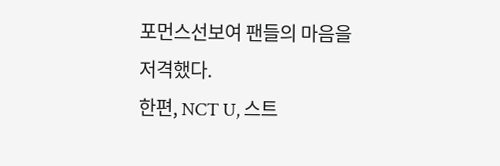포먼스선보여 팬들의 마음을 저격했다.
한편, NCT U, 스트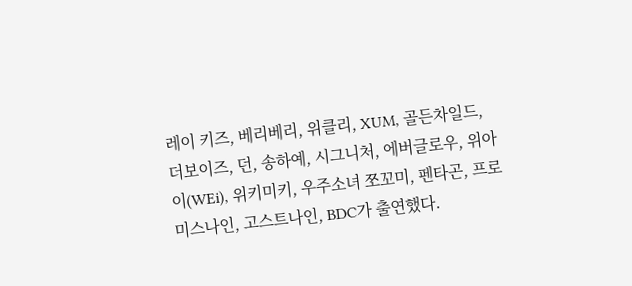레이 키즈, 베리베리, 위클리, XUM, 골든차일드, 더보이즈, 던, 송하예, 시그니처, 에버글로우, 위아이(WEi), 위키미키, 우주소녀 쪼꼬미, 펜타곤, 프로미스나인, 고스트나인, BDC가 출연했다.